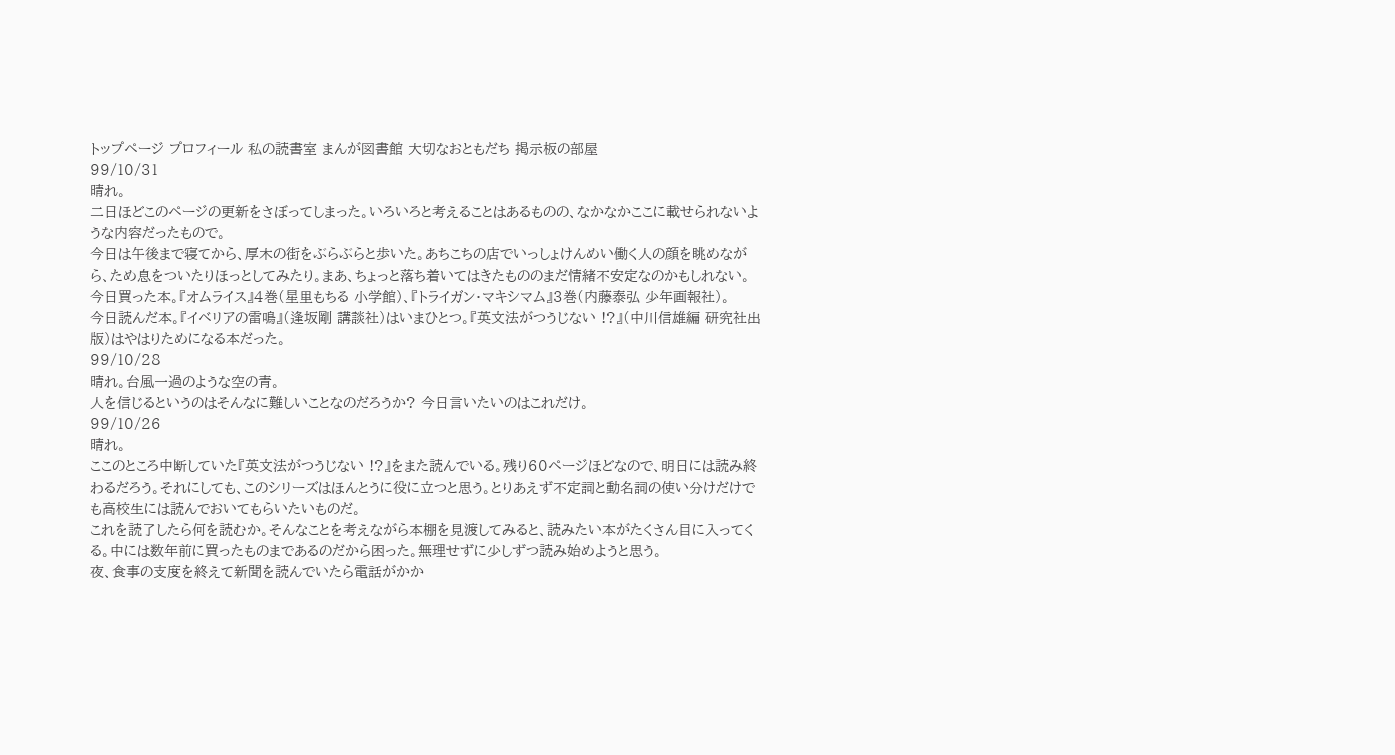トップページ プロフィール 私の読書室 まんが図書館 大切なおともだち 掲示板の部屋
99/10/31
晴れ。
二日ほどこのページの更新をさぼってしまった。いろいろと考えることはあるものの、なかなかここに載せられないような内容だったもので。
今日は午後まで寝てから、厚木の街をぶらぶらと歩いた。あちこちの店でいっしょけんめい働く人の顔を眺めながら、ため息をついたりほっとしてみたり。まあ、ちょっと落ち着いてはきたもののまだ情緒不安定なのかもしれない。
今日買った本。『オムライス』4巻(星里もちる 小学館)、『トライガン・マキシマム』3巻(内藤泰弘 少年画報社)。
今日読んだ本。『イベリアの雷鳴』(逢坂剛 講談社)はいまひとつ。『英文法がつうじない !?』(中川信雄編 研究社出版)はやはりためになる本だった。
99/10/28
晴れ。台風一過のような空の青。
人を信じるというのはそんなに難しいことなのだろうか? 今日言いたいのはこれだけ。
99/10/26
晴れ。
ここのところ中断していた『英文法がつうじない !?』をまた読んでいる。残り60ページほどなので、明日には読み終わるだろう。それにしても、このシリーズはほんとうに役に立つと思う。とりあえず不定詞と動名詞の使い分けだけでも高校生には読んでおいてもらいたいものだ。
これを読了したら何を読むか。そんなことを考えながら本棚を見渡してみると、読みたい本がたくさん目に入ってくる。中には数年前に買ったものまであるのだから困った。無理せずに少しずつ読み始めようと思う。
夜、食事の支度を終えて新聞を読んでいたら電話がかか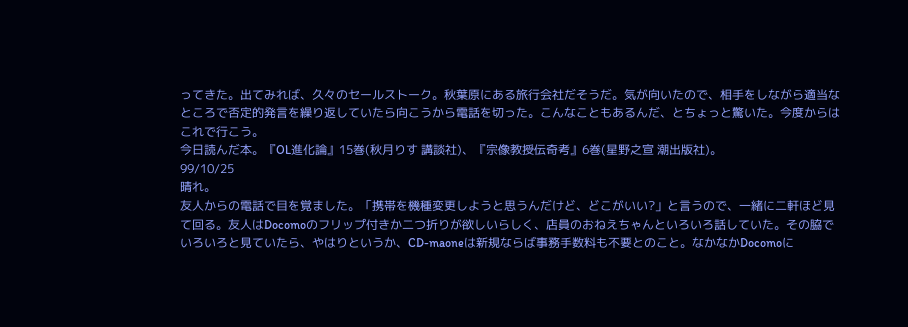ってきた。出てみれば、久々のセールストーク。秋葉原にある旅行会社だそうだ。気が向いたので、相手をしながら適当なところで否定的発言を繰り返していたら向こうから電話を切った。こんなこともあるんだ、とちょっと驚いた。今度からはこれで行こう。
今日読んだ本。『OL進化論』15巻(秋月りす 講談社)、『宗像教授伝奇考』6巻(星野之宣 潮出版社)。
99/10/25
晴れ。
友人からの電話で目を覚ました。「携帯を機種変更しようと思うんだけど、どこがいい?」と言うので、一緒に二軒ほど見て回る。友人はDocomoのフリップ付きか二つ折りが欲しいらしく、店員のおねえちゃんといろいろ話していた。その脇でいろいろと見ていたら、やはりというか、CD-maoneは新規ならば事務手数料も不要とのこと。なかなかDocomoに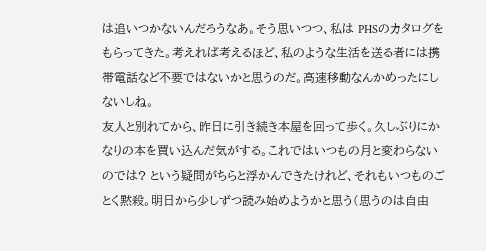は追いつかないんだろうなあ。そう思いつつ、私は PHSのカタログをもらってきた。考えれば考えるほど、私のような生活を送る者には携帯電話など不要ではないかと思うのだ。高速移動なんかめったにしないしね。
友人と別れてから、昨日に引き続き本屋を回って歩く。久しぶりにかなりの本を買い込んだ気がする。これではいつもの月と変わらないのでは? という疑問がちらと浮かんできたけれど、それもいつものごとく黙殺。明日から少しずつ読み始めようかと思う(思うのは自由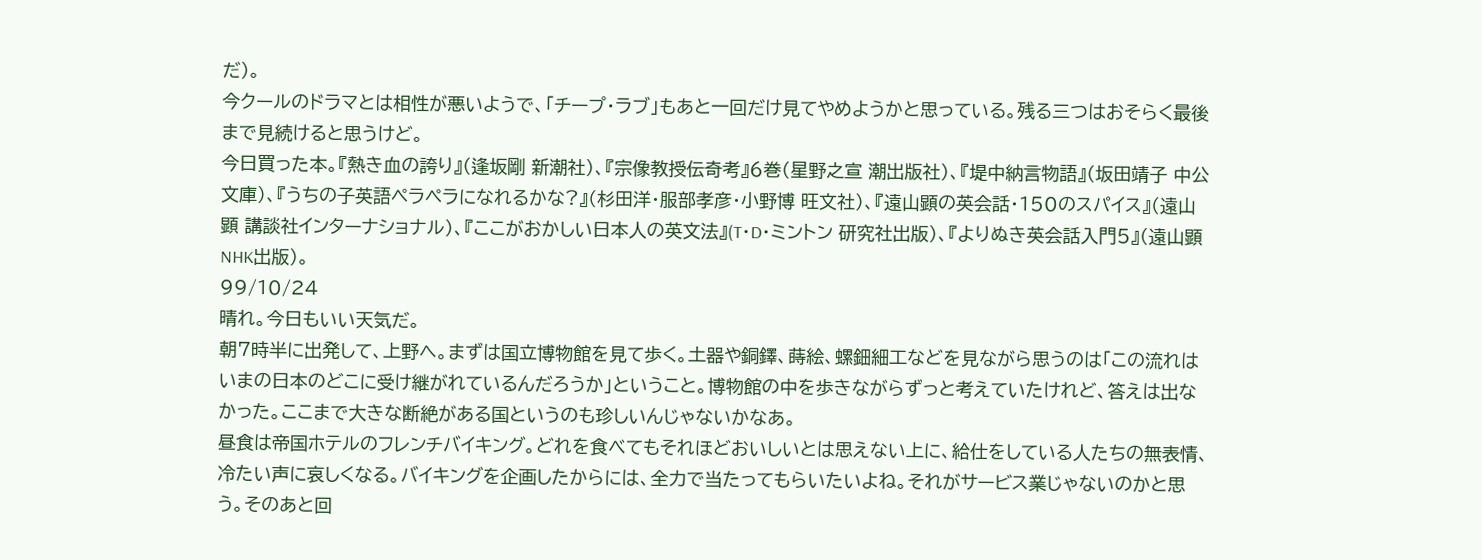だ)。
今クールのドラマとは相性が悪いようで、「チープ・ラブ」もあと一回だけ見てやめようかと思っている。残る三つはおそらく最後まで見続けると思うけど。
今日買った本。『熱き血の誇り』(逢坂剛 新潮社)、『宗像教授伝奇考』6巻(星野之宣 潮出版社)、『堤中納言物語』(坂田靖子 中公文庫)、『うちの子英語ペラペラになれるかな?』(杉田洋・服部孝彦・小野博 旺文社)、『遠山顕の英会話・150のスパイス』(遠山顕 講談社インターナショナル)、『ここがおかしい日本人の英文法』(T・D・ミントン 研究社出版)、『よりぬき英会話入門5』(遠山顕 NHK出版)。
99/10/24
晴れ。今日もいい天気だ。
朝7時半に出発して、上野へ。まずは国立博物館を見て歩く。土器や銅鐸、蒔絵、螺鈿細工などを見ながら思うのは「この流れはいまの日本のどこに受け継がれているんだろうか」ということ。博物館の中を歩きながらずっと考えていたけれど、答えは出なかった。ここまで大きな断絶がある国というのも珍しいんじゃないかなあ。
昼食は帝国ホテルのフレンチバイキング。どれを食べてもそれほどおいしいとは思えない上に、給仕をしている人たちの無表情、冷たい声に哀しくなる。バイキングを企画したからには、全力で当たってもらいたいよね。それがサービス業じゃないのかと思う。そのあと回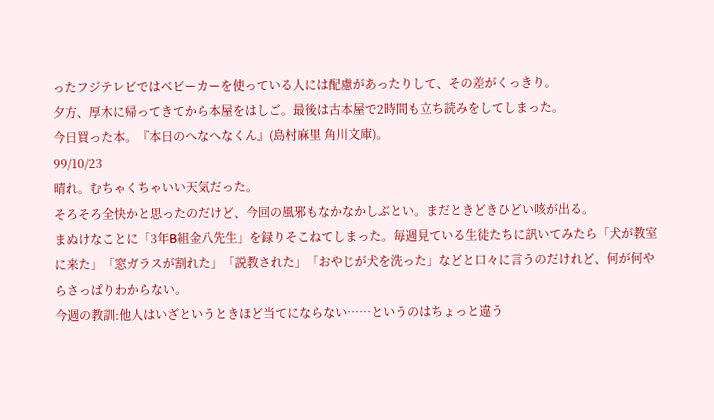ったフジテレビではベビーカーを使っている人には配慮があったりして、その差がくっきり。
夕方、厚木に帰ってきてから本屋をはしご。最後は古本屋で2時間も立ち読みをしてしまった。
今日買った本。『本日のへなへなくん』(島村麻里 角川文庫)。
99/10/23
晴れ。むちゃくちゃいい天気だった。
そろそろ全快かと思ったのだけど、今回の風邪もなかなかしぶとい。まだときどきひどい咳が出る。
まぬけなことに「3年B組金八先生」を録りそこねてしまった。毎週見ている生徒たちに訊いてみたら「犬が教室に来た」「窓ガラスが割れた」「説教された」「おやじが犬を洗った」などと口々に言うのだけれど、何が何やらさっぱりわからない。
今週の教訓:他人はいざというときほど当てにならない……というのはちょっと違う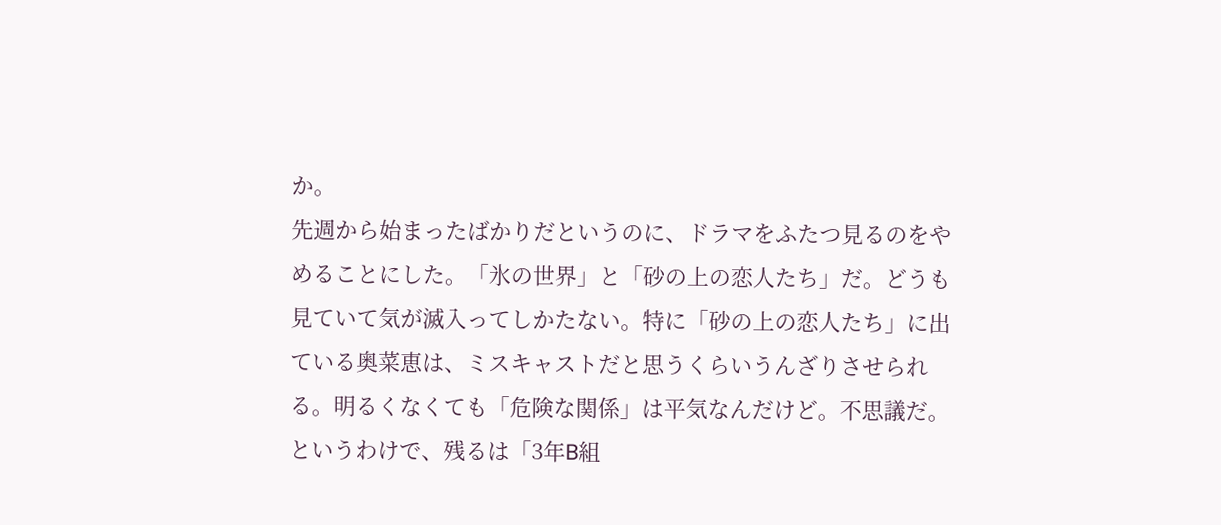か。
先週から始まったばかりだというのに、ドラマをふたつ見るのをやめることにした。「氷の世界」と「砂の上の恋人たち」だ。どうも見ていて気が滅入ってしかたない。特に「砂の上の恋人たち」に出ている奥菜恵は、ミスキャストだと思うくらいうんざりさせられる。明るくなくても「危険な関係」は平気なんだけど。不思議だ。
というわけで、残るは「3年B組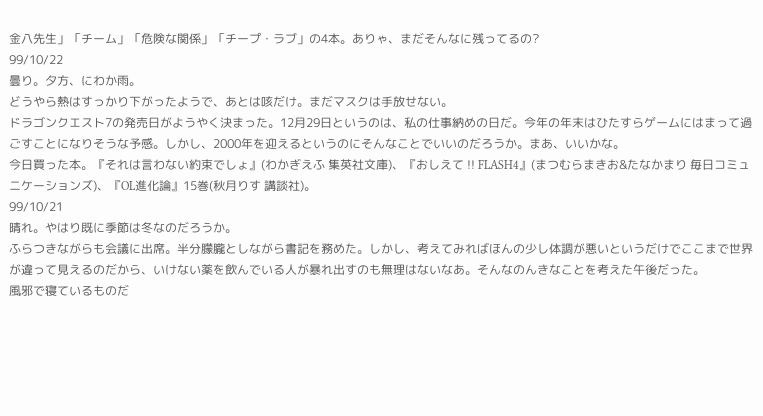金八先生」「チーム」「危険な関係」「チープ・ラブ」の4本。ありゃ、まだそんなに残ってるの?
99/10/22
曇り。夕方、にわか雨。
どうやら熱はすっかり下がったようで、あとは咳だけ。まだマスクは手放せない。
ドラゴンクエスト7の発売日がようやく決まった。12月29日というのは、私の仕事納めの日だ。今年の年末はひたすらゲームにはまって過ごすことになりそうな予感。しかし、2000年を迎えるというのにそんなことでいいのだろうか。まあ、いいかな。
今日買った本。『それは言わない約束でしょ』(わかぎえふ 集英社文庫)、『おしえて !! FLASH4』(まつむらまきお&たなかまり 毎日コミュニケーションズ)、『OL進化論』15巻(秋月りす 講談社)。
99/10/21
晴れ。やはり既に季節は冬なのだろうか。
ふらつきながらも会議に出席。半分朦朧としながら書記を務めた。しかし、考えてみればほんの少し体調が悪いというだけでここまで世界が違って見えるのだから、いけない薬を飲んでいる人が暴れ出すのも無理はないなあ。そんなのんきなことを考えた午後だった。
風邪で寝ているものだ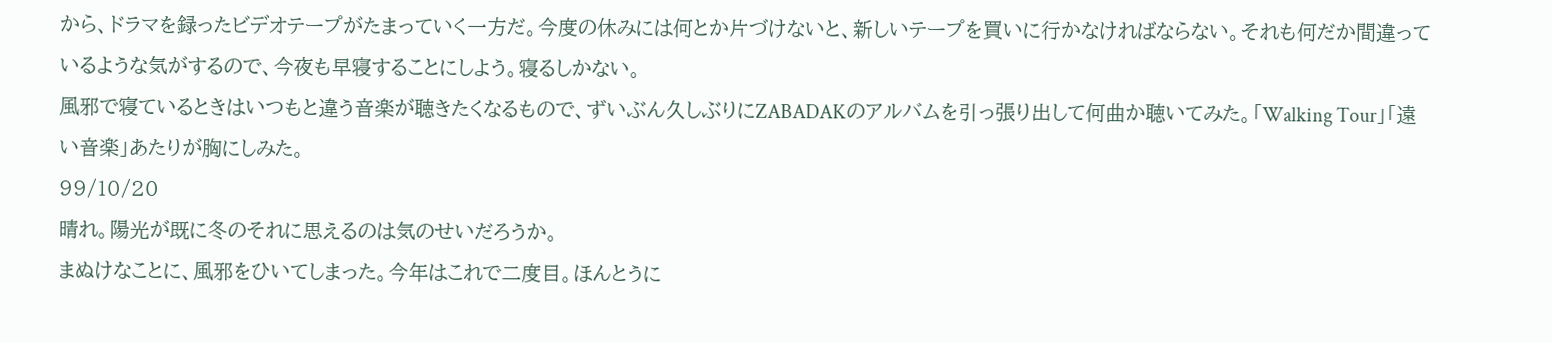から、ドラマを録ったビデオテープがたまっていく一方だ。今度の休みには何とか片づけないと、新しいテープを買いに行かなければならない。それも何だか間違っているような気がするので、今夜も早寝することにしよう。寝るしかない。
風邪で寝ているときはいつもと違う音楽が聴きたくなるもので、ずいぶん久しぶりにZABADAKのアルバムを引っ張り出して何曲か聴いてみた。「Walking Tour」「遠い音楽」あたりが胸にしみた。
99/10/20
晴れ。陽光が既に冬のそれに思えるのは気のせいだろうか。
まぬけなことに、風邪をひいてしまった。今年はこれで二度目。ほんとうに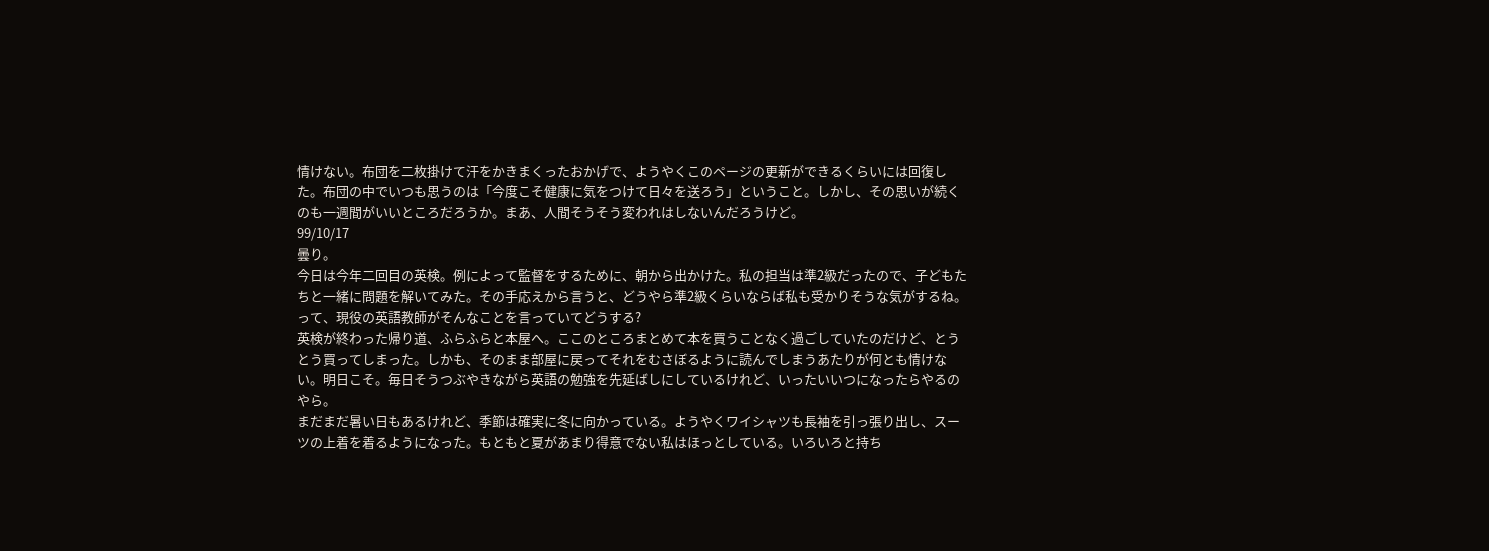情けない。布団を二枚掛けて汗をかきまくったおかげで、ようやくこのページの更新ができるくらいには回復した。布団の中でいつも思うのは「今度こそ健康に気をつけて日々を送ろう」ということ。しかし、その思いが続くのも一週間がいいところだろうか。まあ、人間そうそう変われはしないんだろうけど。
99/10/17
曇り。
今日は今年二回目の英検。例によって監督をするために、朝から出かけた。私の担当は準2級だったので、子どもたちと一緒に問題を解いてみた。その手応えから言うと、どうやら準2級くらいならば私も受かりそうな気がするね。って、現役の英語教師がそんなことを言っていてどうする?
英検が終わった帰り道、ふらふらと本屋へ。ここのところまとめて本を買うことなく過ごしていたのだけど、とうとう買ってしまった。しかも、そのまま部屋に戻ってそれをむさぼるように読んでしまうあたりが何とも情けない。明日こそ。毎日そうつぶやきながら英語の勉強を先延ばしにしているけれど、いったいいつになったらやるのやら。
まだまだ暑い日もあるけれど、季節は確実に冬に向かっている。ようやくワイシャツも長袖を引っ張り出し、スーツの上着を着るようになった。もともと夏があまり得意でない私はほっとしている。いろいろと持ち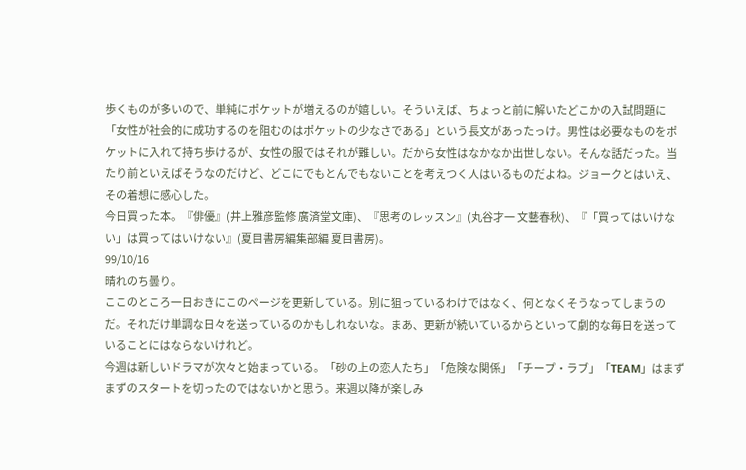歩くものが多いので、単純にポケットが増えるのが嬉しい。そういえば、ちょっと前に解いたどこかの入試問題に「女性が社会的に成功するのを阻むのはポケットの少なさである」という長文があったっけ。男性は必要なものをポケットに入れて持ち歩けるが、女性の服ではそれが難しい。だから女性はなかなか出世しない。そんな話だった。当たり前といえばそうなのだけど、どこにでもとんでもないことを考えつく人はいるものだよね。ジョークとはいえ、その着想に感心した。
今日買った本。『俳優』(井上雅彦監修 廣済堂文庫)、『思考のレッスン』(丸谷才一 文藝春秋)、『「買ってはいけない」は買ってはいけない』(夏目書房編集部編 夏目書房)。
99/10/16
晴れのち曇り。
ここのところ一日おきにこのページを更新している。別に狙っているわけではなく、何となくそうなってしまうのだ。それだけ単調な日々を送っているのかもしれないな。まあ、更新が続いているからといって劇的な毎日を送っていることにはならないけれど。
今週は新しいドラマが次々と始まっている。「砂の上の恋人たち」「危険な関係」「チープ・ラブ」「TEAM」はまずまずのスタートを切ったのではないかと思う。来週以降が楽しみ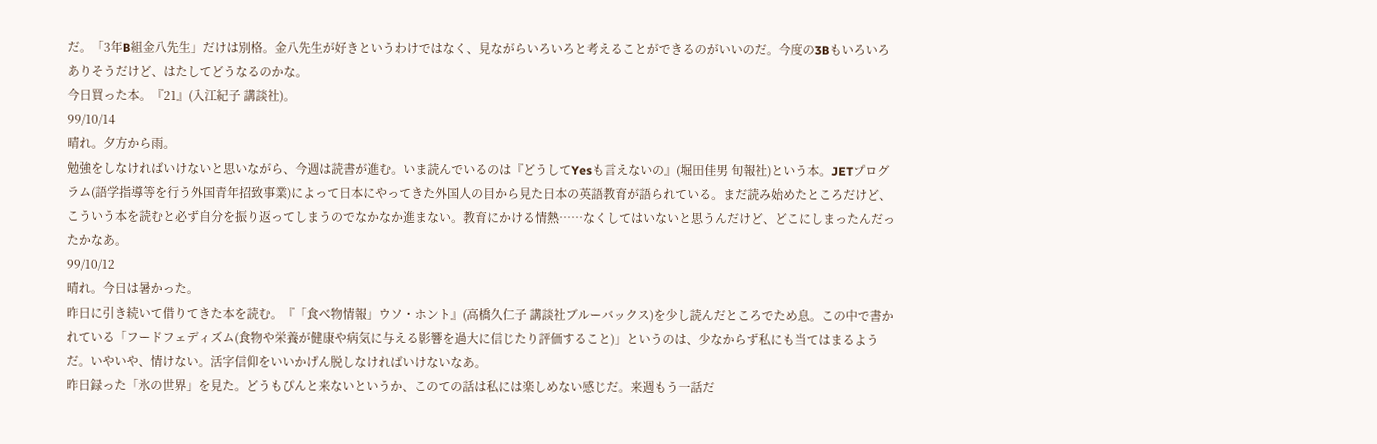だ。「3年B組金八先生」だけは別格。金八先生が好きというわけではなく、見ながらいろいろと考えることができるのがいいのだ。今度の3Bもいろいろありそうだけど、はたしてどうなるのかな。
今日買った本。『21』(入江紀子 講談社)。
99/10/14
晴れ。夕方から雨。
勉強をしなければいけないと思いながら、今週は読書が進む。いま読んでいるのは『どうしてYesも言えないの』(堀田佳男 旬報社)という本。JETプログラム(語学指導等を行う外国青年招致事業)によって日本にやってきた外国人の目から見た日本の英語教育が語られている。まだ読み始めたところだけど、こういう本を読むと必ず自分を振り返ってしまうのでなかなか進まない。教育にかける情熱……なくしてはいないと思うんだけど、どこにしまったんだったかなあ。
99/10/12
晴れ。今日は暑かった。
昨日に引き続いて借りてきた本を読む。『「食べ物情報」ウソ・ホント』(高橋久仁子 講談社ブルーバックス)を少し読んだところでため息。この中で書かれている「フードフェディズム(食物や栄養が健康や病気に与える影響を過大に信じたり評価すること)」というのは、少なからず私にも当てはまるようだ。いやいや、情けない。活字信仰をいいかげん脱しなければいけないなあ。
昨日録った「氷の世界」を見た。どうもぴんと来ないというか、このての話は私には楽しめない感じだ。来週もう一話だ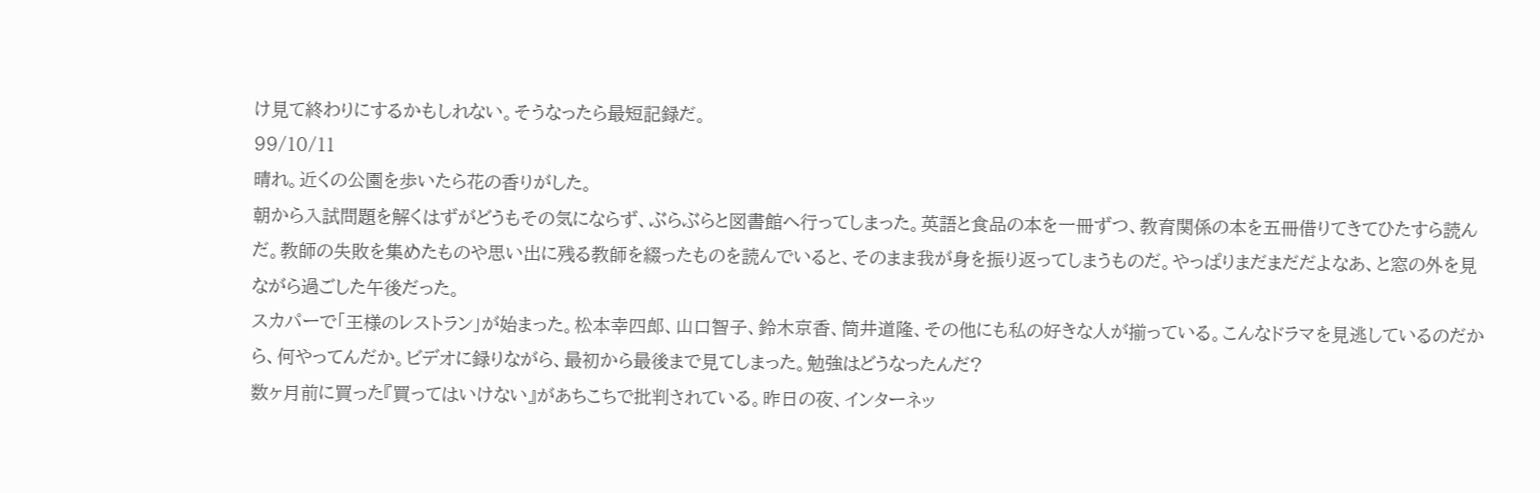け見て終わりにするかもしれない。そうなったら最短記録だ。
99/10/11
晴れ。近くの公園を歩いたら花の香りがした。
朝から入試問題を解くはずがどうもその気にならず、ぶらぶらと図書館へ行ってしまった。英語と食品の本を一冊ずつ、教育関係の本を五冊借りてきてひたすら読んだ。教師の失敗を集めたものや思い出に残る教師を綴ったものを読んでいると、そのまま我が身を振り返ってしまうものだ。やっぱりまだまだだよなあ、と窓の外を見ながら過ごした午後だった。
スカパーで「王様のレストラン」が始まった。松本幸四郎、山口智子、鈴木京香、筒井道隆、その他にも私の好きな人が揃っている。こんなドラマを見逃しているのだから、何やってんだか。ビデオに録りながら、最初から最後まで見てしまった。勉強はどうなったんだ?
数ヶ月前に買った『買ってはいけない』があちこちで批判されている。昨日の夜、インターネッ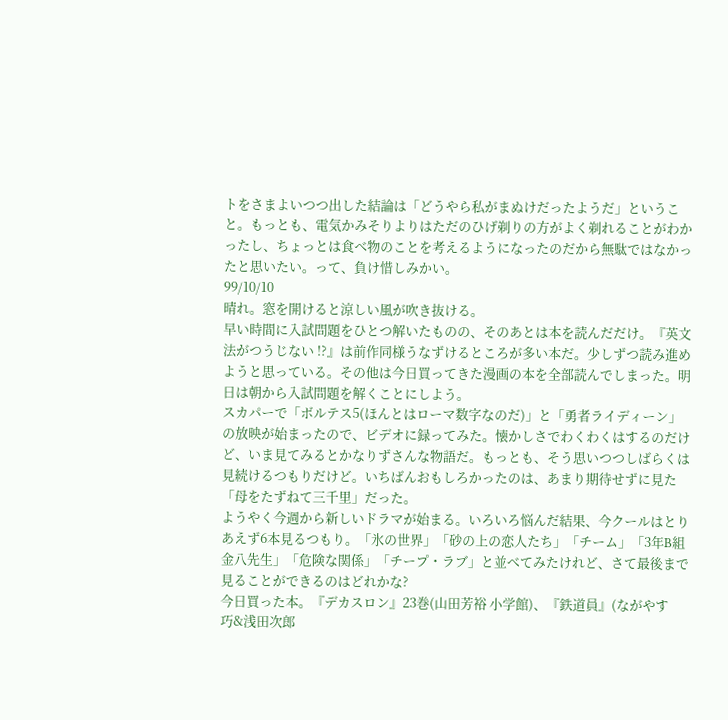トをさまよいつつ出した結論は「どうやら私がまぬけだったようだ」ということ。もっとも、電気かみそりよりはただのひげ剃りの方がよく剃れることがわかったし、ちょっとは食べ物のことを考えるようになったのだから無駄ではなかったと思いたい。って、負け惜しみかい。
99/10/10
晴れ。窓を開けると涼しい風が吹き抜ける。
早い時間に入試問題をひとつ解いたものの、そのあとは本を読んだだけ。『英文法がつうじない !?』は前作同様うなずけるところが多い本だ。少しずつ読み進めようと思っている。その他は今日買ってきた漫画の本を全部読んでしまった。明日は朝から入試問題を解くことにしよう。
スカパーで「ボルテス5(ほんとはローマ数字なのだ)」と「勇者ライディーン」の放映が始まったので、ビデオに録ってみた。懐かしさでわくわくはするのだけど、いま見てみるとかなりずさんな物語だ。もっとも、そう思いつつしばらくは見続けるつもりだけど。いちばんおもしろかったのは、あまり期待せずに見た「母をたずねて三千里」だった。
ようやく今週から新しいドラマが始まる。いろいろ悩んだ結果、今クールはとりあえず6本見るつもり。「氷の世界」「砂の上の恋人たち」「チーム」「3年B組金八先生」「危険な関係」「チープ・ラブ」と並べてみたけれど、さて最後まで見ることができるのはどれかな?
今日買った本。『デカスロン』23巻(山田芳裕 小学館)、『鉄道員』(ながやす巧&浅田次郎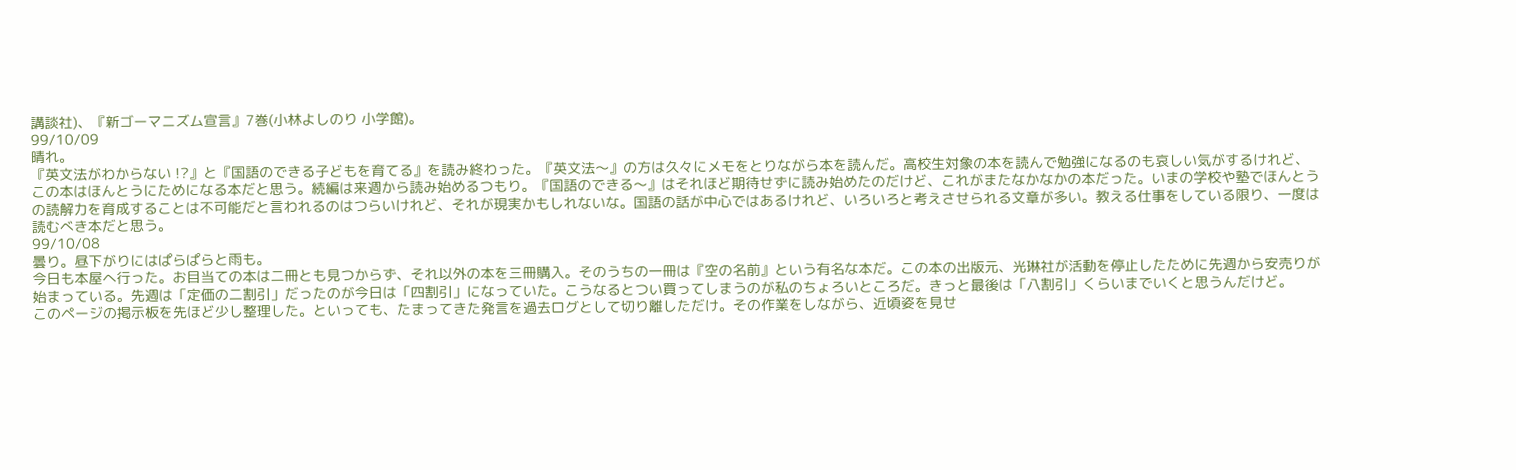講談社)、『新ゴーマニズム宣言』7巻(小林よしのり 小学館)。
99/10/09
晴れ。
『英文法がわからない !?』と『国語のできる子どもを育てる』を読み終わった。『英文法〜』の方は久々にメモをとりながら本を読んだ。高校生対象の本を読んで勉強になるのも哀しい気がするけれど、この本はほんとうにためになる本だと思う。続編は来週から読み始めるつもり。『国語のできる〜』はそれほど期待せずに読み始めたのだけど、これがまたなかなかの本だった。いまの学校や塾でほんとうの読解力を育成することは不可能だと言われるのはつらいけれど、それが現実かもしれないな。国語の話が中心ではあるけれど、いろいろと考えさせられる文章が多い。教える仕事をしている限り、一度は読むべき本だと思う。
99/10/08
曇り。昼下がりにはぱらぱらと雨も。
今日も本屋へ行った。お目当ての本は二冊とも見つからず、それ以外の本を三冊購入。そのうちの一冊は『空の名前』という有名な本だ。この本の出版元、光琳社が活動を停止したために先週から安売りが始まっている。先週は「定価の二割引」だったのが今日は「四割引」になっていた。こうなるとつい買ってしまうのが私のちょろいところだ。きっと最後は「八割引」くらいまでいくと思うんだけど。
このページの掲示板を先ほど少し整理した。といっても、たまってきた発言を過去ログとして切り離しただけ。その作業をしながら、近頃姿を見せ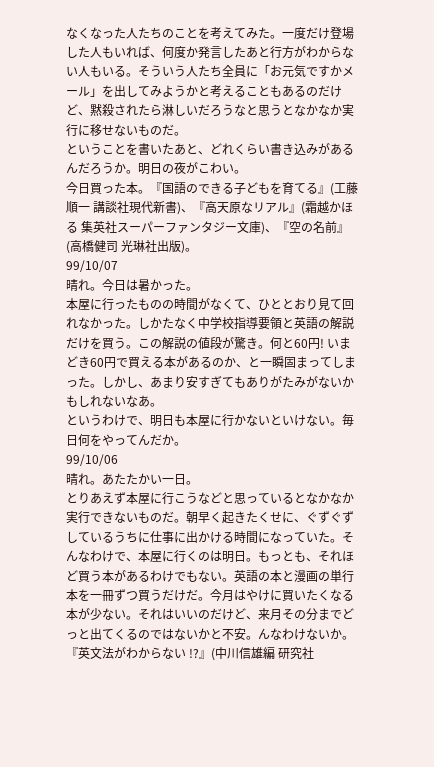なくなった人たちのことを考えてみた。一度だけ登場した人もいれば、何度か発言したあと行方がわからない人もいる。そういう人たち全員に「お元気ですかメール」を出してみようかと考えることもあるのだけど、黙殺されたら淋しいだろうなと思うとなかなか実行に移せないものだ。
ということを書いたあと、どれくらい書き込みがあるんだろうか。明日の夜がこわい。
今日買った本。『国語のできる子どもを育てる』(工藤順一 講談社現代新書)、『高天原なリアル』(霜越かほる 集英社スーパーファンタジー文庫)、『空の名前』(高橋健司 光琳社出版)。
99/10/07
晴れ。今日は暑かった。
本屋に行ったものの時間がなくて、ひととおり見て回れなかった。しかたなく中学校指導要領と英語の解説だけを買う。この解説の値段が驚き。何と60円! いまどき60円で買える本があるのか、と一瞬固まってしまった。しかし、あまり安すぎてもありがたみがないかもしれないなあ。
というわけで、明日も本屋に行かないといけない。毎日何をやってんだか。
99/10/06
晴れ。あたたかい一日。
とりあえず本屋に行こうなどと思っているとなかなか実行できないものだ。朝早く起きたくせに、ぐずぐずしているうちに仕事に出かける時間になっていた。そんなわけで、本屋に行くのは明日。もっとも、それほど買う本があるわけでもない。英語の本と漫画の単行本を一冊ずつ買うだけだ。今月はやけに買いたくなる本が少ない。それはいいのだけど、来月その分までどっと出てくるのではないかと不安。んなわけないか。
『英文法がわからない !?』(中川信雄編 研究社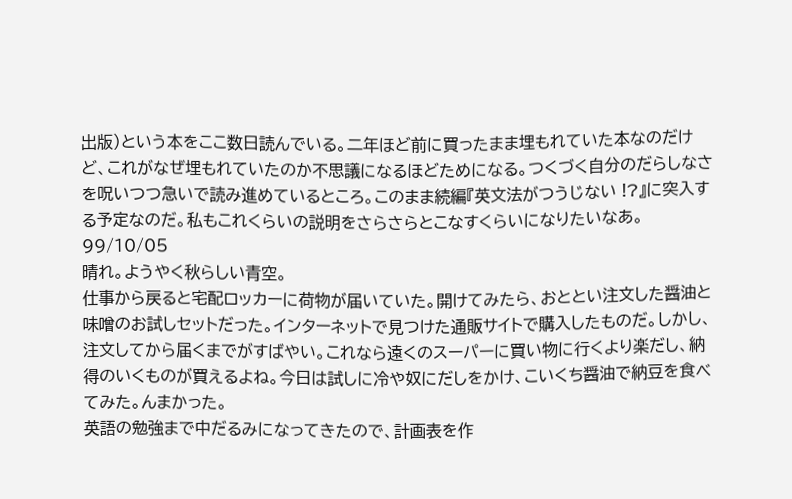出版)という本をここ数日読んでいる。二年ほど前に買ったまま埋もれていた本なのだけど、これがなぜ埋もれていたのか不思議になるほどためになる。つくづく自分のだらしなさを呪いつつ急いで読み進めているところ。このまま続編『英文法がつうじない !?』に突入する予定なのだ。私もこれくらいの説明をさらさらとこなすくらいになりたいなあ。
99/10/05
晴れ。ようやく秋らしい青空。
仕事から戻ると宅配ロッカーに荷物が届いていた。開けてみたら、おととい注文した醤油と味噌のお試しセットだった。インターネットで見つけた通販サイトで購入したものだ。しかし、注文してから届くまでがすばやい。これなら遠くのスーパーに買い物に行くより楽だし、納得のいくものが買えるよね。今日は試しに冷や奴にだしをかけ、こいくち醤油で納豆を食べてみた。んまかった。
英語の勉強まで中だるみになってきたので、計画表を作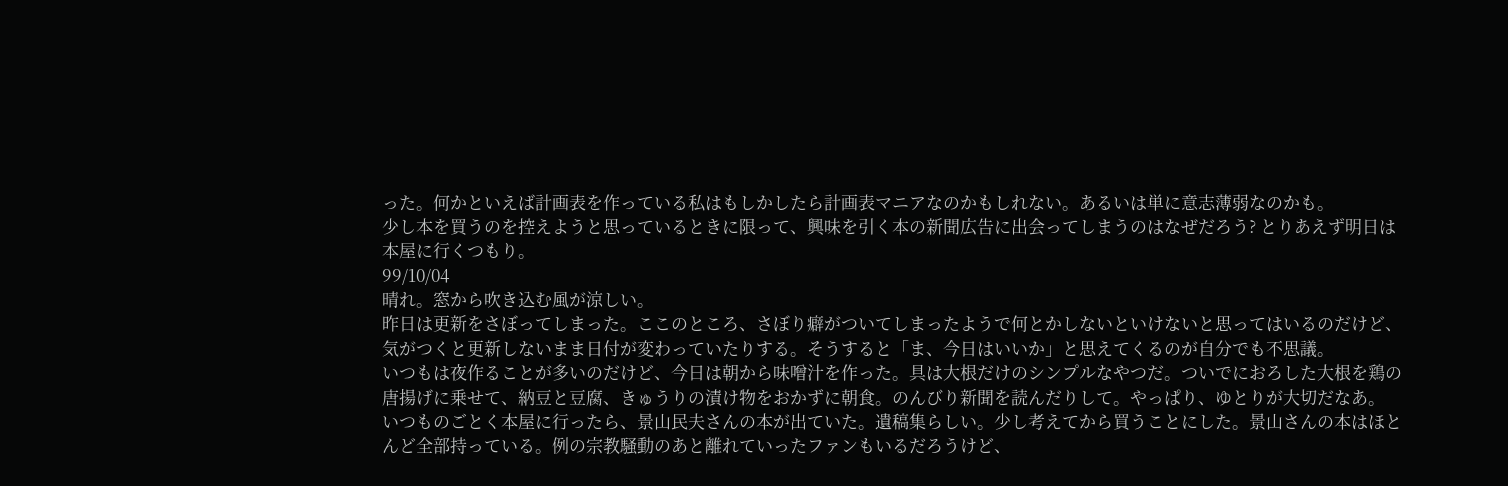った。何かといえば計画表を作っている私はもしかしたら計画表マニアなのかもしれない。あるいは単に意志薄弱なのかも。
少し本を買うのを控えようと思っているときに限って、興味を引く本の新聞広告に出会ってしまうのはなぜだろう? とりあえず明日は本屋に行くつもり。
99/10/04
晴れ。窓から吹き込む風が涼しい。
昨日は更新をさぼってしまった。ここのところ、さぼり癖がついてしまったようで何とかしないといけないと思ってはいるのだけど、気がつくと更新しないまま日付が変わっていたりする。そうすると「ま、今日はいいか」と思えてくるのが自分でも不思議。
いつもは夜作ることが多いのだけど、今日は朝から味噌汁を作った。具は大根だけのシンプルなやつだ。ついでにおろした大根を鶏の唐揚げに乗せて、納豆と豆腐、きゅうりの漬け物をおかずに朝食。のんびり新聞を読んだりして。やっぱり、ゆとりが大切だなあ。
いつものごとく本屋に行ったら、景山民夫さんの本が出ていた。遺稿集らしい。少し考えてから買うことにした。景山さんの本はほとんど全部持っている。例の宗教騒動のあと離れていったファンもいるだろうけど、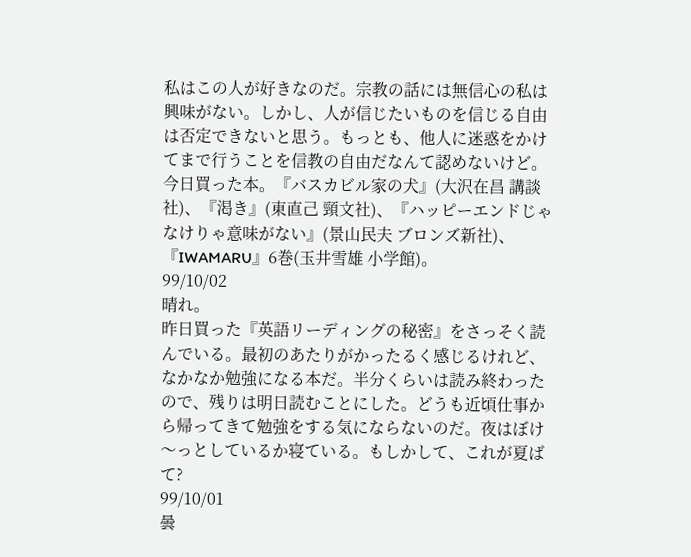私はこの人が好きなのだ。宗教の話には無信心の私は興味がない。しかし、人が信じたいものを信じる自由は否定できないと思う。もっとも、他人に迷惑をかけてまで行うことを信教の自由だなんて認めないけど。
今日買った本。『バスカビル家の犬』(大沢在昌 講談社)、『渇き』(東直己 頸文社)、『ハッピーエンドじゃなけりゃ意味がない』(景山民夫 ブロンズ新社)、『IWAMARU』6巻(玉井雪雄 小学館)。
99/10/02
晴れ。
昨日買った『英語リーディングの秘密』をさっそく読んでいる。最初のあたりがかったるく感じるけれど、なかなか勉強になる本だ。半分くらいは読み終わったので、残りは明日読むことにした。どうも近頃仕事から帰ってきて勉強をする気にならないのだ。夜はぼけ〜っとしているか寝ている。もしかして、これが夏ばて?
99/10/01
曇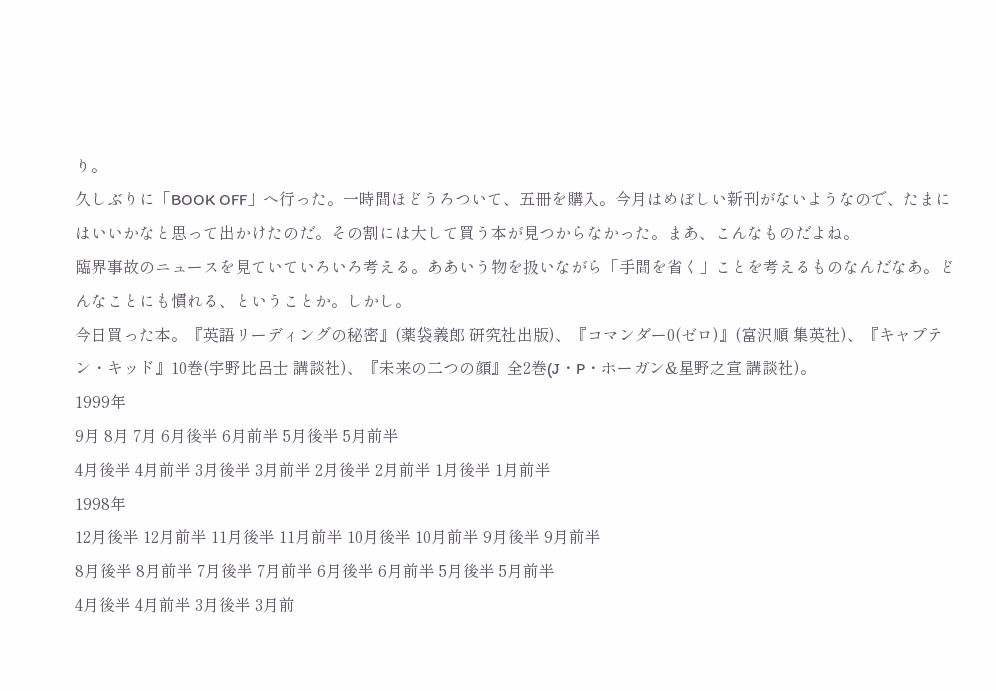り。
久しぶりに「BOOK OFF」へ行った。一時間ほどうろついて、五冊を購入。今月はめぼしい新刊がないようなので、たまにはいいかなと思って出かけたのだ。その割には大して買う本が見つからなかった。まあ、こんなものだよね。
臨界事故のニュースを見ていていろいろ考える。ああいう物を扱いながら「手間を省く」ことを考えるものなんだなあ。どんなことにも慣れる、ということか。しかし。
今日買った本。『英語リーディングの秘密』(薬袋義郎 研究社出版)、『コマンダー0(ゼロ)』(富沢順 集英社)、『キャプテン・キッド』10巻(宇野比呂士 講談社)、『未来の二つの顔』全2巻(J・P・ホーガン&星野之宣 講談社)。
1999年
9月 8月 7月 6月後半 6月前半 5月後半 5月前半
4月後半 4月前半 3月後半 3月前半 2月後半 2月前半 1月後半 1月前半
1998年
12月後半 12月前半 11月後半 11月前半 10月後半 10月前半 9月後半 9月前半
8月後半 8月前半 7月後半 7月前半 6月後半 6月前半 5月後半 5月前半
4月後半 4月前半 3月後半 3月前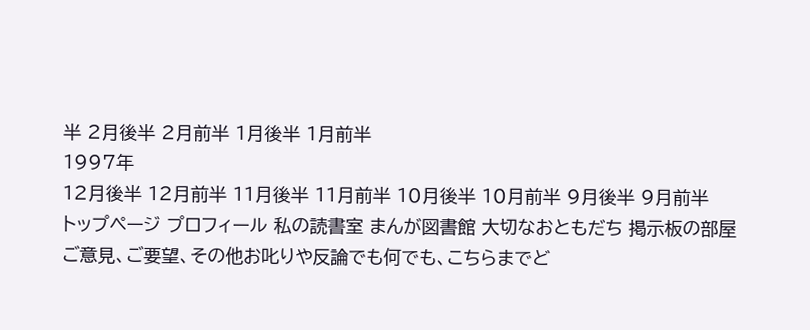半 2月後半 2月前半 1月後半 1月前半
1997年
12月後半 12月前半 11月後半 11月前半 10月後半 10月前半 9月後半 9月前半
トップページ プロフィール 私の読書室 まんが図書館 大切なおともだち 掲示板の部屋
ご意見、ご要望、その他お叱りや反論でも何でも、こちらまでど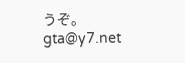うぞ。 gta@y7.net